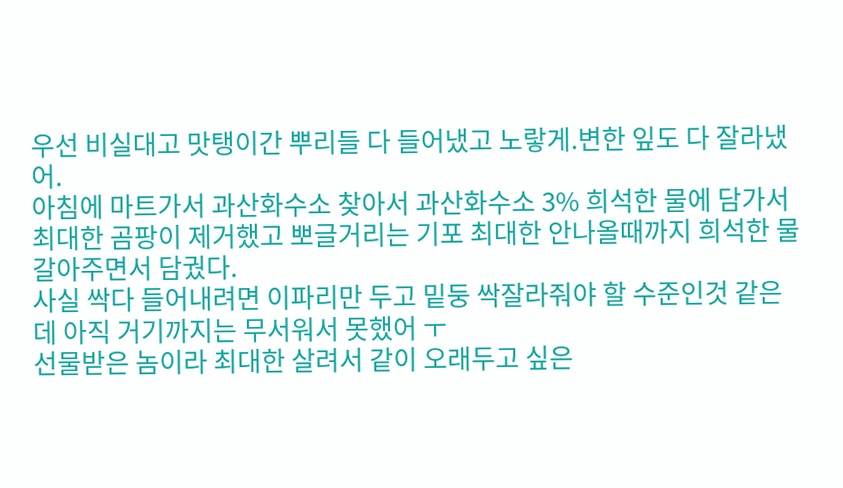우선 비실대고 맛탱이간 뿌리들 다 들어냈고 노랗게.변한 잎도 다 잘라냈어.
아침에 마트가서 과산화수소 찾아서 과산화수소 3% 희석한 물에 담가서 최대한 곰팡이 제거했고 뽀글거리는 기포 최대한 안나올때까지 희석한 물갈아주면서 담궜다.
사실 싹다 들어내려면 이파리만 두고 밑둥 싹잘라줘야 할 수준인것 같은데 아직 거기까지는 무서워서 못했어 ㅜ
선물받은 놈이라 최대한 살려서 같이 오래두고 싶은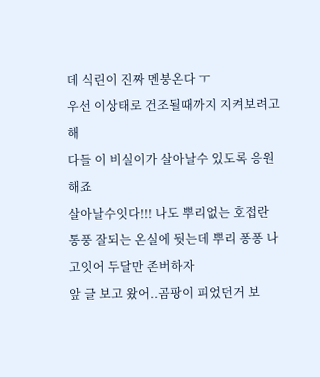데 식린이 진짜 멘붕온다 ㅜ
우선 이상태로 건조될때까지 지켜보려고 해
다들 이 비실이가 살아날수 있도록 응원해죠
살아날수잇다!!! 나도 뿌리없는 호접란 통풍 잘되는 온실에 둿는데 뿌리 퐁퐁 나고잇어 두달만 존버하자
앞 글 보고 왔어..곰팡이 피었던거 보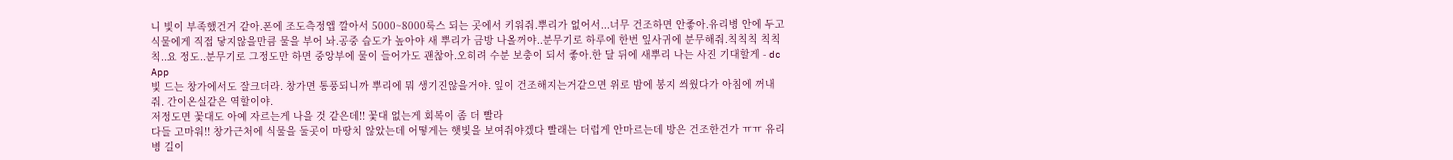니 빛이 부족했건거 같아.폰에 조도측정앱 깔아서 5000~8000룩스 되는 곳에서 키워줘.뿌리가 없어서...너무 건조하면 안좋아.유리병 안에 두고 식물에게 직접 닿지않을만큼 물을 부어 놔.공중 습도가 높아야 새 뿌리가 금방 나올꺼야..분무기로 하루에 한번 잎사귀에 분무해줘.칙칙칙 칙칙칙..요 정도..분무기로 그정도만 하면 중앙부에 물이 들어가도 괜찮아.오히려 수분 보충이 되서 좋아.한 달 뒤에 새뿌리 나는 사진 기대할게 - dc App
빛 드는 창가에서도 잘크더라. 창가면 통풍되니까 뿌리에 뭐 생기진않을거야. 잎이 건조해지는거같으면 위로 밤에 봉지 씌웠다가 아침에 꺼내줘. 간이온실같은 역할이야.
저정도면 꽃대도 아예 자르는게 나을 것 같은데!! 꽃대 없는게 회복이 좀 더 빨라
다들 고마워!! 창가근처에 식물을 둘곳이 마땅치 않았는데 어떻게는 햇빛을 보여줘야겠다 빨래는 더럽게 안마르는데 방은 건조한건가 ㅠㅠ 유리병 길이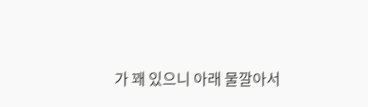가 꽤 있으니 아래 물깔아서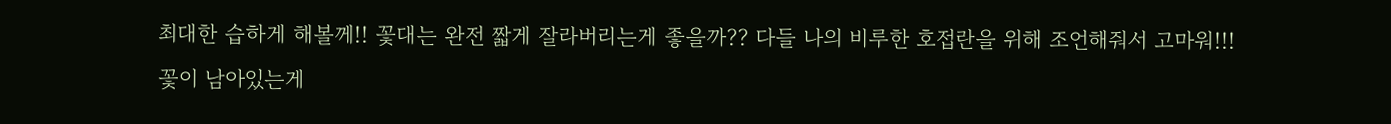최대한 습하게 해볼께!! 꽃대는 완전 짧게 잘라버리는게 좋을까?? 다들 나의 비루한 호접란을 위해 조언해줘서 고마워!!!
꽃이 남아있는게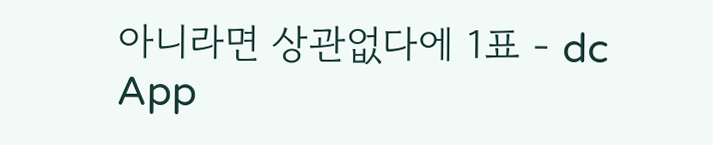아니라면 상관없다에 1표 - dc App